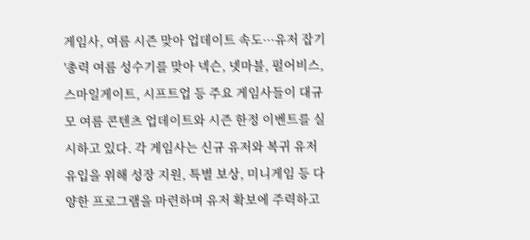게임사, 여름 시즌 맞아 업데이트 속도···유저 잡기 '총력 여름 성수기를 맞아 넥슨, 넷마블, 펄어비스, 스마일게이트, 시프트업 등 주요 게임사들이 대규모 여름 콘텐츠 업데이트와 시즌 한정 이벤트를 실시하고 있다. 각 게임사는 신규 유저와 복귀 유저 유입을 위해 성장 지원, 특별 보상, 미니게임 등 다양한 프로그램을 마련하며 유저 확보에 주력하고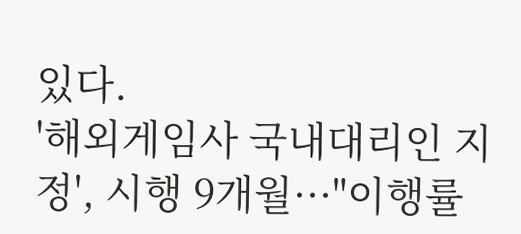있다.
'해외게임사 국내대리인 지정', 시행 9개월···"이행률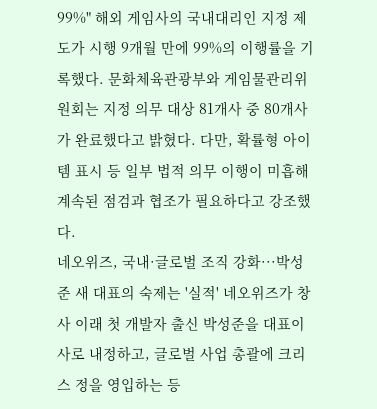99%" 해외 게임사의 국내대리인 지정 제도가 시행 9개월 만에 99%의 이행률을 기록했다. 문화체육관광부와 게임물관리위원회는 지정 의무 대상 81개사 중 80개사가 완료했다고 밝혔다. 다만, 확률형 아이템 표시 등 일부 법적 의무 이행이 미흡해 계속된 점검과 협조가 필요하다고 강조했다.
네오위즈, 국내·글로벌 조직 강화···박성준 새 대표의 숙제는 '실적' 네오위즈가 창사 이래 첫 개발자 출신 박성준을 대표이사로 내정하고, 글로벌 사업 총괄에 크리스 정을 영입하는 등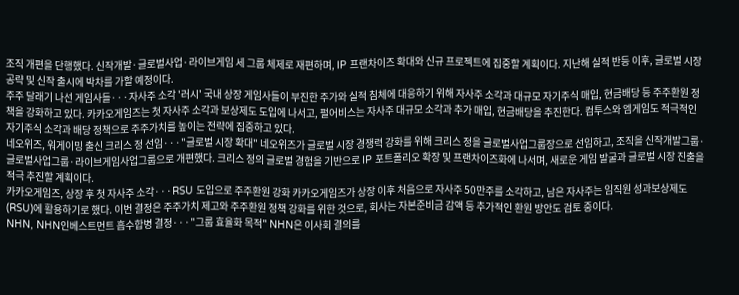조직 개편을 단행했다. 신작개발·글로벌사업·라이브게임 세 그룹 체제로 재편하며, IP 프랜차이즈 확대와 신규 프로젝트에 집중할 계획이다. 지난해 실적 반등 이후, 글로벌 시장 공략 및 신작 출시에 박차를 가할 예정이다.
주주 달래기 나선 게임사들···자사주 소각 '러시' 국내 상장 게임사들이 부진한 주가와 실적 침체에 대응하기 위해 자사주 소각과 대규모 자기주식 매입, 현금배당 등 주주환원 정책을 강화하고 있다. 카카오게임즈는 첫 자사주 소각과 보상제도 도입에 나서고, 펄어비스는 자사주 대규모 소각과 추가 매입, 현금배당을 추진한다. 컴투스와 엠게임도 적극적인 자기주식 소각과 배당 정책으로 주주가치를 높이는 전략에 집중하고 있다.
네오위즈, 워게이밍 출신 크리스 정 선임···"글로벌 시장 확대" 네오위즈가 글로벌 시장 경쟁력 강화를 위해 크리스 정을 글로벌사업그룹장으로 선임하고, 조직을 신작개발그룹·글로벌사업그룹·라이브게임사업그룹으로 개편했다. 크리스 정의 글로벌 경험을 기반으로 IP 포트폴리오 확장 및 프랜차이즈화에 나서며, 새로운 게임 발굴과 글로벌 시장 진출을 적극 추진할 계획이다.
카카오게임즈, 상장 후 첫 자사주 소각···RSU 도입으로 주주환원 강화 카카오게임즈가 상장 이후 처음으로 자사주 50만주를 소각하고, 남은 자사주는 임직원 성과보상제도(RSU)에 활용하기로 했다. 이번 결정은 주주가치 제고와 주주환원 정책 강화를 위한 것으로, 회사는 자본준비금 감액 등 추가적인 환원 방안도 검토 중이다.
NHN, NHN인베스트먼트 흡수합병 결정···"그룹 효율화 목적" NHN은 이사회 결의를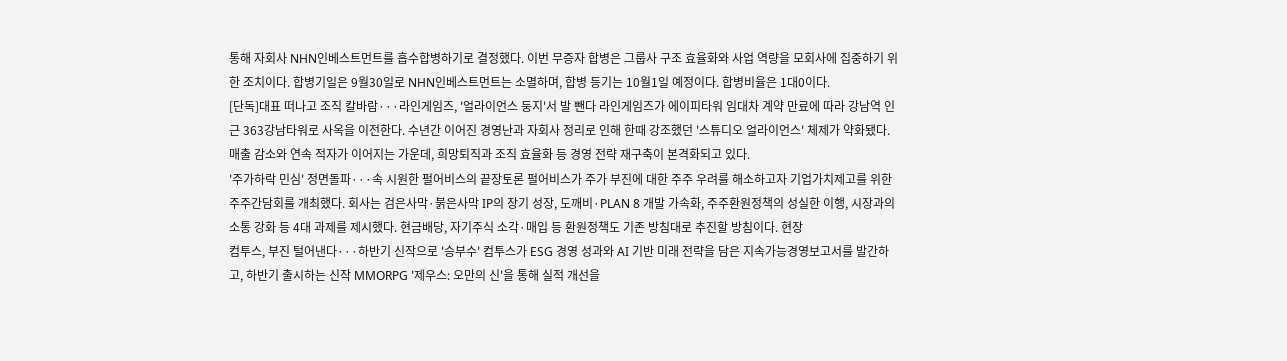통해 자회사 NHN인베스트먼트를 흡수합병하기로 결정했다. 이번 무증자 합병은 그룹사 구조 효율화와 사업 역량을 모회사에 집중하기 위한 조치이다. 합병기일은 9월30일로 NHN인베스트먼트는 소멸하며, 합병 등기는 10월1일 예정이다. 합병비율은 1대0이다.
[단독]대표 떠나고 조직 칼바람···라인게임즈, '얼라이언스 둥지'서 발 뺀다 라인게임즈가 에이피타워 임대차 계약 만료에 따라 강남역 인근 363강남타워로 사옥을 이전한다. 수년간 이어진 경영난과 자회사 정리로 인해 한때 강조했던 '스튜디오 얼라이언스' 체제가 약화됐다. 매출 감소와 연속 적자가 이어지는 가운데, 희망퇴직과 조직 효율화 등 경영 전략 재구축이 본격화되고 있다.
'주가하락 민심' 정면돌파···속 시원한 펄어비스의 끝장토론 펄어비스가 주가 부진에 대한 주주 우려를 해소하고자 기업가치제고를 위한 주주간담회를 개최했다. 회사는 검은사막·붉은사막 IP의 장기 성장, 도깨비·PLAN 8 개발 가속화, 주주환원정책의 성실한 이행, 시장과의 소통 강화 등 4대 과제를 제시했다. 현금배당, 자기주식 소각·매입 등 환원정책도 기존 방침대로 추진할 방침이다. 현장
컴투스, 부진 털어낸다···하반기 신작으로 '승부수' 컴투스가 ESG 경영 성과와 AI 기반 미래 전략을 담은 지속가능경영보고서를 발간하고, 하반기 출시하는 신작 MMORPG '제우스: 오만의 신'을 통해 실적 개선을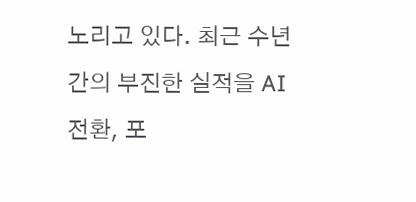노리고 있다. 최근 수년간의 부진한 실적을 AI 전환, 포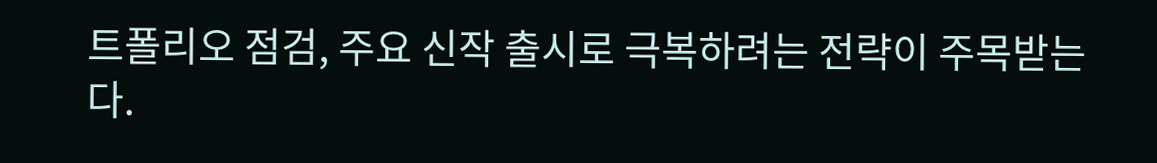트폴리오 점검, 주요 신작 출시로 극복하려는 전략이 주목받는다.